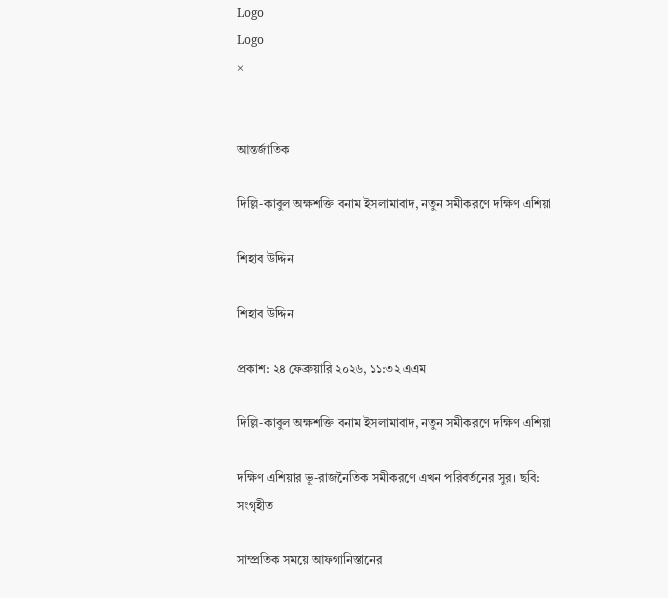Logo
Logo
×


আন্তর্জাতিক

দিল্লি-কাবুল অক্ষশক্তি বনাম ইসলামাবাদ, নতুন সমীকরণে দক্ষিণ এশিয়া

শিহাব উদ্দিন

শিহাব উদ্দিন

প্রকাশ: ২৪ ফেব্রুয়ারি ২০২৬, ১১:৩২ এএম

দিল্লি-কাবুল অক্ষশক্তি বনাম ইসলামাবাদ, নতুন সমীকরণে দক্ষিণ এশিয়া

দক্ষিণ এশিয়ার ভূ-রাজনৈতিক সমীকরণে এখন পরিবর্তনের সুর। ছবি: সংগৃহীত

সাম্প্রতিক সময়ে আফগানিস্তানের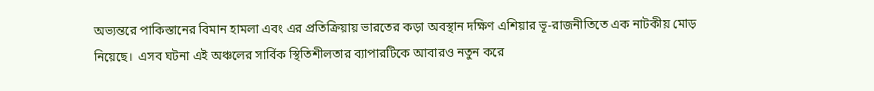অভ্যন্তরে পাকিস্তানের বিমান হামলা এবং এর প্রতিক্রিয়ায় ভারতের কড়া অবস্থান দক্ষিণ এশিয়ার ভূ-রাজনীতিতে এক নাটকীয় মোড় নিয়েছে।  এসব ঘটনা এই অঞ্চলের সার্বিক স্থিতিশীলতার ব্যাপারটিকে আবারও নতুন করে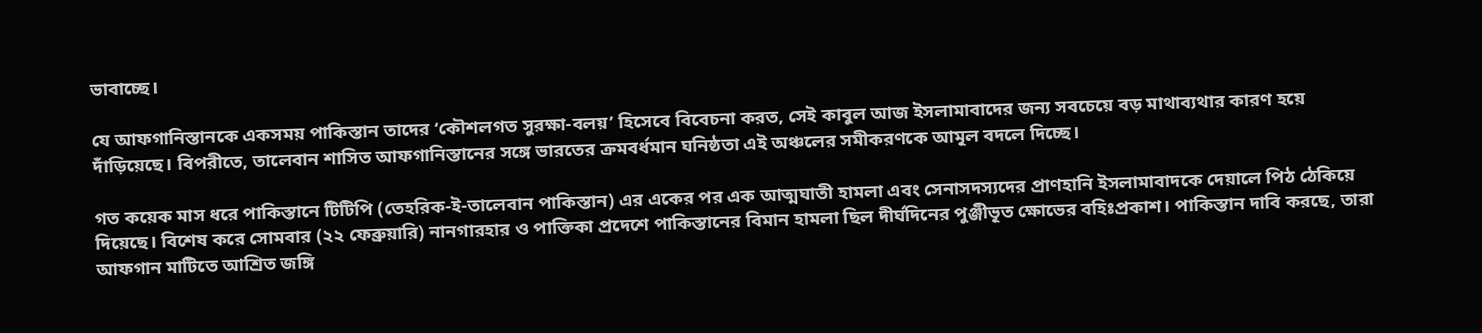ভাবাচ্ছে।

যে আফগানিস্তানকে একসময় পাকিস্তান তাদের ‘কৌশলগত সুরক্ষা-বলয়’ হিসেবে বিবেচনা করত, সেই কাবুল আজ ইসলামাবাদের জন্য সবচেয়ে বড় মাথাব্যথার কারণ হয়ে দাঁড়িয়েছে। বিপরীতে, তালেবান শাসিত আফগানিস্তানের সঙ্গে ভারতের ক্রমবর্ধমান ঘনিষ্ঠতা এই অঞ্চলের সমীকরণকে আমূল বদলে দিচ্ছে।

গত কয়েক মাস ধরে পাকিস্তানে টিটিপি (তেহরিক-ই-তালেবান পাকিস্তান) এর একের পর এক আত্মঘাতী হামলা এবং সেনাসদস্যদের প্রাণহানি ইসলামাবাদকে দেয়ালে পিঠ ঠেকিয়ে দিয়েছে। বিশেষ করে সোমবার (২২ ফেব্রুয়ারি) নানগারহার ও পাক্তিকা প্রদেশে পাকিস্তানের বিমান হামলা ছিল দীর্ঘদিনের পুঞ্জীভূত ক্ষোভের বহিঃপ্রকাশ। পাকিস্তান দাবি করছে, তারা আফগান মাটিতে আশ্রিত জঙ্গি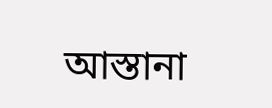আস্তানা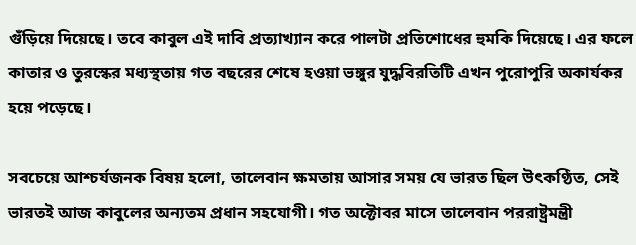গুঁড়িয়ে দিয়েছে। তবে কাবুল এই দাবি প্রত্যাখ্যান করে পালটা প্রতিশোধের হুমকি দিয়েছে। এর ফলে কাতার ও তুরস্কের মধ্যস্থতায় গত বছরের শেষে হওয়া ভঙ্গুর যুদ্ধবিরতিটি এখন পুরোপুরি অকার্যকর হয়ে পড়েছে।

সবচেয়ে আশ্চর্যজনক বিষয় হলো, তালেবান ক্ষমতায় আসার সময় যে ভারত ছিল উৎকণ্ঠিত, সেই ভারতই আজ কাবুলের অন্যতম প্রধান সহযোগী। গত অক্টোবর মাসে তালেবান পররাষ্ট্রমন্ত্রী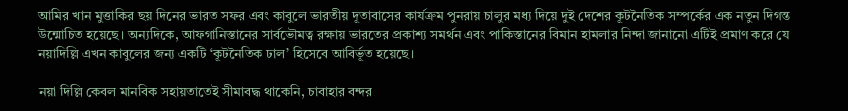আমির খান মুত্তাকির ছয় দিনের ভারত সফর এবং কাবুলে ভারতীয় দূতাবাসের কার্যক্রম পুনরায় চালুর মধ্য দিয়ে দুই দেশের কূটনৈতিক সম্পর্কের এক নতুন দিগন্ত উন্মোচিত হয়েছে। অন্যদিকে, আফগানিস্তানের সার্বভৌমত্ব রক্ষায় ভারতের প্রকাশ্য সমর্থন এবং পাকিস্তানের বিমান হামলার নিন্দা জানানো এটিই প্রমাণ করে যে নয়াদিল্লি এখন কাবুলের জন্য একটি ‘কূটনৈতিক ঢাল’ হিসেবে আবির্ভূত হয়েছে।

নয়া দিল্লি কেবল মানবিক সহায়তাতেই সীমাবদ্ধ থাকেনি, চাবাহার বন্দর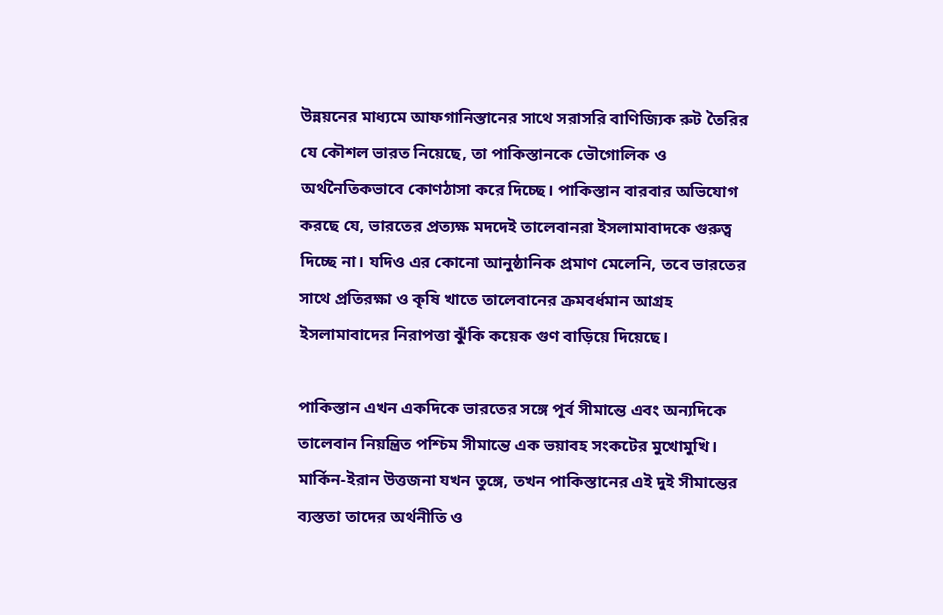উন্নয়নের মাধ্যমে আফগানিস্তানের সাথে সরাসরি বাণিজ্যিক রুট তৈরির যে কৌশল ভারত নিয়েছে, তা পাকিস্তানকে ভৌগোলিক ও অর্থনৈতিকভাবে কোণঠাসা করে দিচ্ছে। পাকিস্তান বারবার অভিযোগ করছে যে, ভারতের প্রত্যক্ষ মদদেই তালেবানরা ইসলামাবাদকে গুরুত্ব দিচ্ছে না। যদিও এর কোনো আনুষ্ঠানিক প্রমাণ মেলেনি, তবে ভারতের সাথে প্রতিরক্ষা ও কৃষি খাতে তালেবানের ক্রমবর্ধমান আগ্রহ ইসলামাবাদের নিরাপত্তা ঝুঁকি কয়েক গুণ বাড়িয়ে দিয়েছে।

পাকিস্তান এখন একদিকে ভারতের সঙ্গে পূর্ব সীমান্তে এবং অন্যদিকে তালেবান নিয়ন্ত্রিত পশ্চিম সীমান্তে এক ভয়াবহ সংকটের মুখোমুখি। মার্কিন-ইরান উত্তজনা যখন তুঙ্গে, তখন পাকিস্তানের এই দুই সীমান্তের ব্যস্ততা তাদের অর্থনীতি ও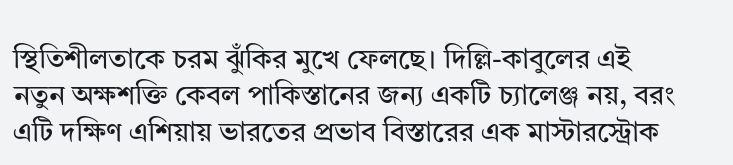স্থিতিশীলতাকে চরম ঝুঁকির মুখে ফেলছে। দিল্লি-কাবুলের এই নতুন অক্ষশক্তি কেবল পাকিস্তানের জন্য একটি চ্যালেঞ্জ নয়, বরং এটি দক্ষিণ এশিয়ায় ভারতের প্রভাব বিস্তারের এক মাস্টারস্ট্রোক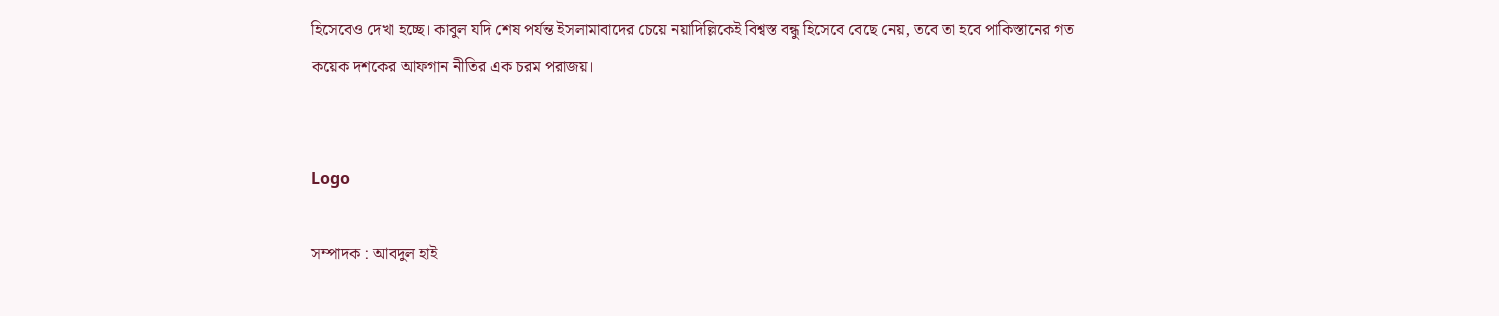হিসেবেও দেখা হচ্ছে। কাবুল যদি শেষ পর্যন্ত ইসলামাবাদের চেয়ে নয়াদিল্লিকেই বিশ্বস্ত বন্ধু হিসেবে বেছে নেয়, তবে তা হবে পাকিস্তানের গত কয়েক দশকের আফগান নীতির এক চরম পরাজয়।


Logo

সম্পাদক : আবদুল হাই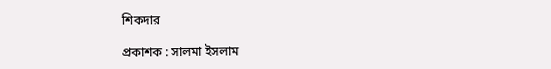শিকদার

প্রকাশক : সালমা ইসলাম